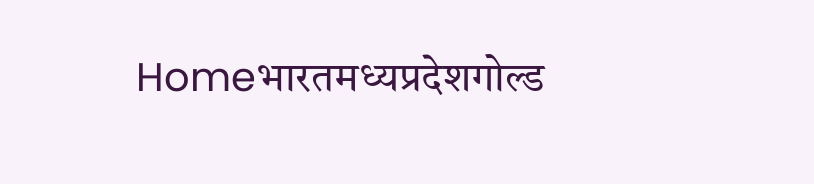Homeभारतमध्यप्रदेशगोल्ड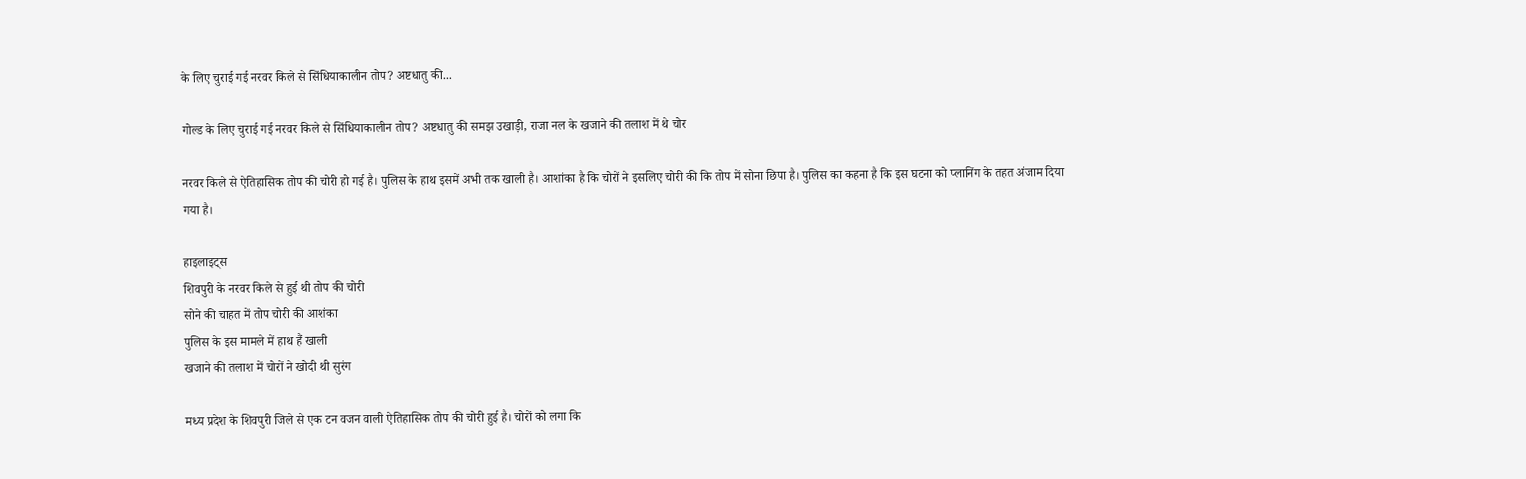के लिए चुराई गई नरवर किले से सिंधियाकालीन तोप? अष्टधातु की...

गोल्ड के लिए चुराई गई नरवर किले से सिंधियाकालीन तोप? अष्टधातु की समझ उखाड़ी, राजा नल के खजाने की तलाश में थे चोर

नरवर किले से ऐतिहासिक तोप की चोरी हो गई है। पुलिस के हाथ इसमें अभी तक खाली है। आशांका है कि चोरों ने इसलिए चोरी की कि तोप में सोना छिपा है। पुलिस का कहना है कि इस घटना को प्लानिंग के तहत अंजाम दिया गया है।

हाइलाइट्स
शिवपुरी के नरवर किले से हुई थी तोप की चोरी
सोने की चाहत में तोप चोरी की आशंका
पुलिस के इस मामले में हाथ हैं खाली
खजाने की तलाश में चोरों ने खोदी थी सुरंग

मध्य प्रदेश के शिवपुरी जिले से एक टन वजन वाली ऐतिहासिक तोप की चोरी हुई है। चोरों को लगा कि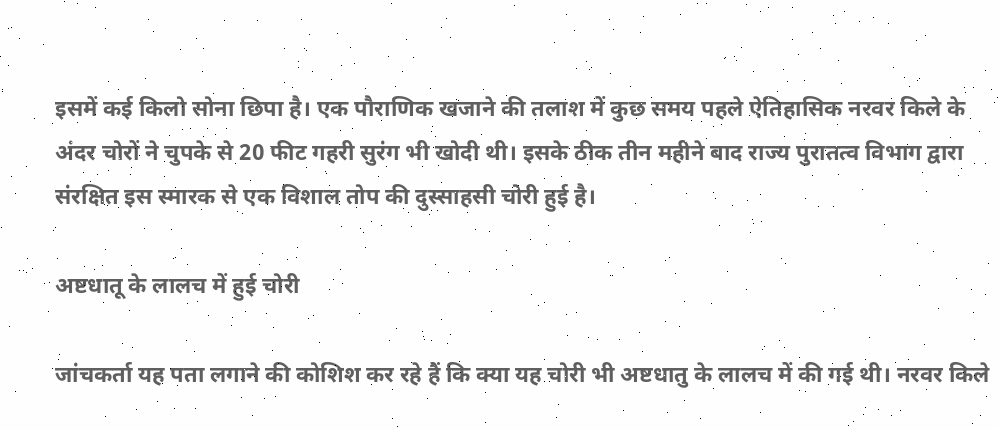इसमें कई किलो सोना छिपा है। एक पौराणिक खजाने की तलाश में कुछ समय पहले ऐतिहासिक नरवर किले के अंदर चोरों ने चुपके से 20 फीट गहरी सुरंग भी खोदी थी। इसके ठीक तीन महीने बाद राज्य पुरातत्व विभाग द्वारा संरक्षित इस स्मारक से एक विशाल तोप की दुस्साहसी चोरी हुई है।

अष्टधातू के लालच में हुई चोरी

जांचकर्ता यह पता लगाने की कोशिश कर रहे हैं कि क्या यह चोरी भी अष्टधातु के लालच में की गई थी। नरवर किले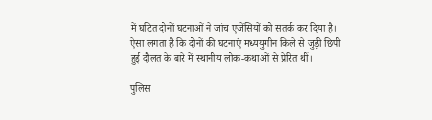में घटित दोनों घटनाओं ने जांच एजेंसियों को सतर्क कर दिया है। ऐसा लगता है कि दोनों की घटनाएं मध्ययुगीन किले से जुड़ी छिपी हुई दौलत के बारे में स्थानीय लोक-कथाओं से प्रेरित थीं।

पुलिस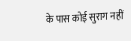के पास कोई सुराग नहीं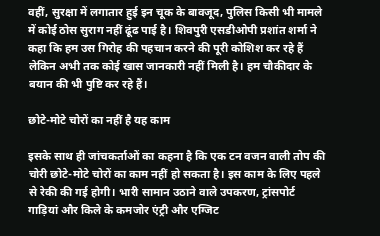वहीं, सुरक्षा में लगातार हुई इन चूक के बावजूद, पुलिस किसी भी मामले में कोई ठोस सुराग नहीं ढूंढ पाई है। शिवपुरी एसडीओपी प्रशांत शर्मा ने कहा कि हम उस गिरोह की पहचान करने की पूरी कोशिश कर रहे हैं लेकिन अभी तक कोई खास जानकारी नहीं मिली है। हम चौकीदार के बयान की भी पुष्टि कर रहे हैं।

छोटे-मोटे चोरों का नहीं है यह काम

इसके साथ ही जांचकर्ताओं का कहना है कि एक टन वजन वाली तोप की चोरी छोटे-मोटे चोरों का काम नहीं हो सकता है। इस काम के लिए पहले से रेकी की गई होगी। भारी सामान उठाने वाले उपकरण, ट्रांसपोर्ट गाड़ियां और किले के कमजोर एंट्री और एग्जिट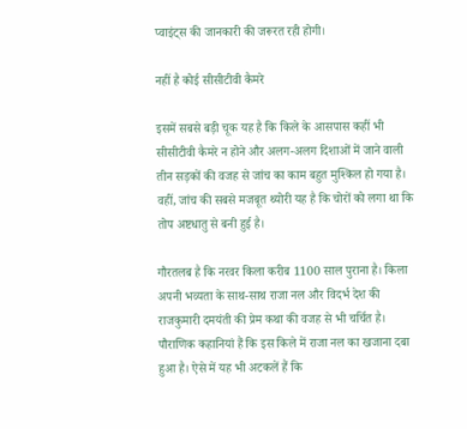प्वाइंट्स की जानकारी की जरूरत रही होगी।

नहीं है कोई सीसीटीवी कैमरे

इसमें सबसे बड़ी चूक यह है कि किले के आसपास कहीं भी सीसीटीवी कैमरे न होने और अलग-अलग दिशाओं में जाने वाली तीन सड़कों की वजह से जांच का काम बहुत मुश्किल हो गया है। वहीं, जांच की सबसे मजबूत थ्योरी यह है कि चोरों को लगा था कि तोप अष्टधातु से बनी हुई है।

गौरतलब है कि नरवर किला करीब 1100 साल पुराना है। किला अपनी भव्यता के साथ-साथ राजा नल और विदर्भ देश की राजकुमारी दमयंती की प्रेम कथा की वजह से भी चर्चित है। पौराणिक कहानियां हैं कि इस किले में राजा नल का खजाना दबा हुआ है। ऐसे में यह भी अटकलें हैं कि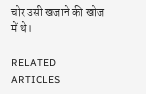चोर उसी खजाने की खोज में थे।

RELATED ARTICLES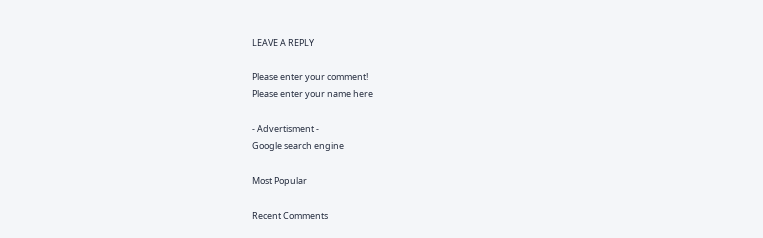LEAVE A REPLY

Please enter your comment!
Please enter your name here

- Advertisment -
Google search engine

Most Popular

Recent Comments